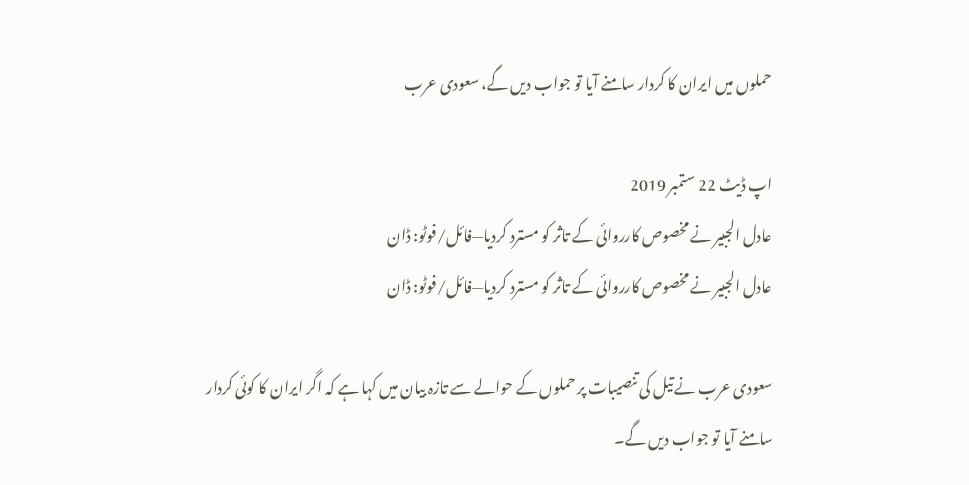حملوں میں ایران کا کردار سامنے آیا تو جواب دیں گے، سعودی عرب

اپ ڈیٹ 22 ستمبر 2019
عادل الجبیر نے مخصوص کارروائی کے تاثر کو مسترد کردیا—فائل/فوٹو: ڈان
عادل الجبیر نے مخصوص کارروائی کے تاثر کو مسترد کردیا—فائل/فوٹو: ڈان

سعودی عرب نے تیل کی تنصیبات پر حملوں کے حوالے سے تازہ بیان میں کہا ہے کہ اگر ایران کا کوئی کردار سامنے آیا تو جواب دیں گے۔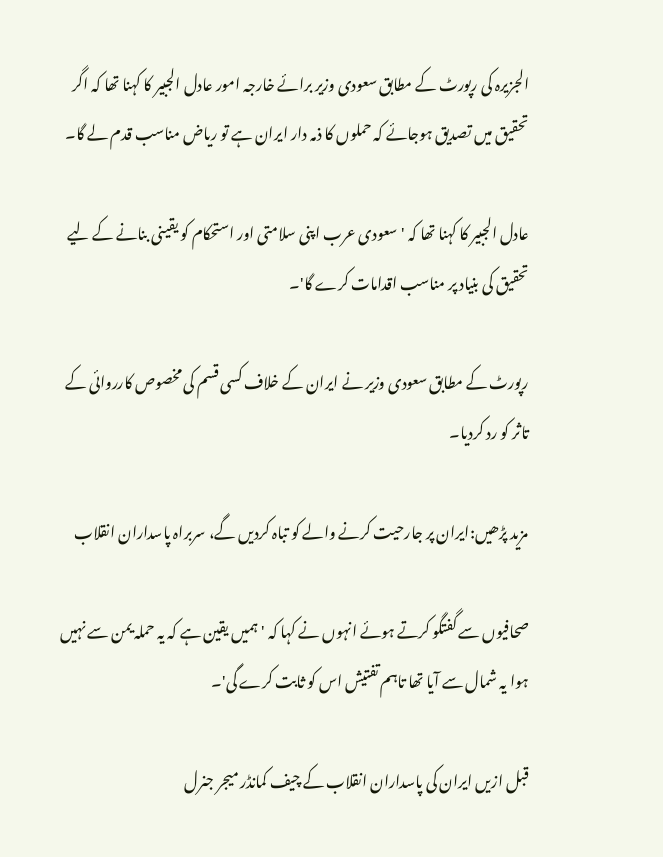الجزیرہ کی رپورٹ کے مطابق سعودی وزیر برائے خارجہ امور عادل الجبیر کا کہنا تھا کہ اگر تحقیق میں تصدیق ہوجائے کہ حملوں کا ذمہ دار ایران ہے تو ریاض مناسب قدم لے گا۔

عادل الجبیر کا کہنا تھا کہ 'سعودی عرب اپنی سلامتی اور استحکام کو یقینی بنانے کے لیے تحقیق کی بنیاد پر مناسب اقدامات کرے گا'۔

رپورٹ کے مطابق سعودی وزیر نے ایران کے خلاف کسی قسم کی مخصوص کارروائی کے تاثر کو رد کردیا۔

مزید پڑھیں:ایران پر جارحیت کرنے والے کو تباہ کردیں گے، سربراہ پاسداران انقلاب

صحافیوں سے گفتگو کرتے ہوئے انہوں نے کہا کہ 'ہمیں یقین ہے کہ یہ حملہ یمن سے نہیں ہوا یہ شمال سے آیا تھا تاہم تفتیش اس کو ثابت کرے گی'۔

قبل ازیں ایران کی پاسداران انقلاب کے چیف کمانڈر میجر جنرل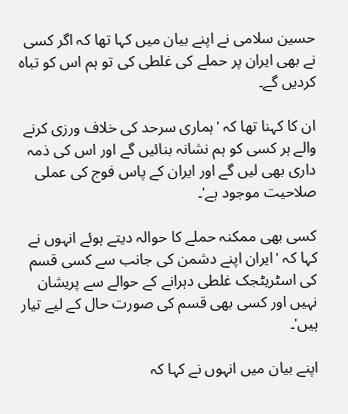حسین سلامی نے اپنے بیان میں کہا تھا کہ اگر کسی نے بھی ایران پر حملے کی غلطی کی تو ہم اس کو تباہ کردیں گے۔

ان کا کہنا تھا کہ 'ہماری سرحد کی خلاف ورزی کرنے والے ہر کسی کو ہم نشانہ بنائیں گے اور اس کی ذمہ داری بھی لیں گے اور ایران کے پاس فوج کی عملی صلاحیت موجود ہے'۔

کسی بھی ممکنہ حملے کا حوالہ دیتے ہوئے انہوں نے کہا کہ 'ایران اپنے دشمن کی جانب سے کسی قسم کی اسٹریٹجک غلطی دہرانے کے حوالے سے پریشان نہیں اور کسی بھی قسم کی صورت حال کے لیے تیار ہیں'۔

اپنے بیان میں انہوں نے کہا کہ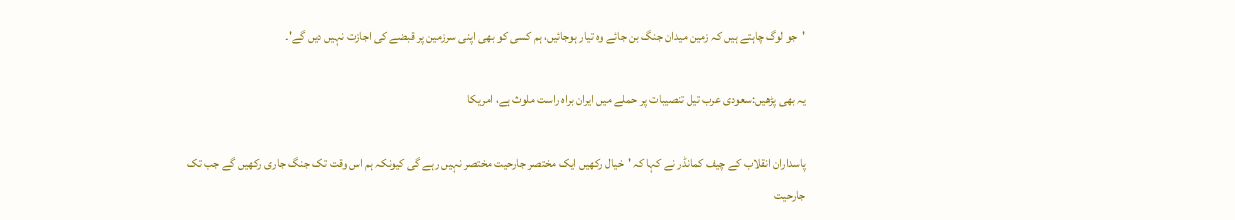'جو لوگ چاہتے ہیں کہ زمین میدان جنگ بن جائے وہ تیار ہوجائیں، ہم کسی کو بھی اپنی سرزمین پر قبضے کی اجازت نہیں دیں گے'۔

یہ بھی پڑھیں:سعودی عرب تیل تنصیبات پر حملے میں ایران براہ راست ملوث ہے، امریکا

پاسداران انقلاب کے چیف کمانڈر نے کہا کہ 'خیال رکھیں ایک مختصر جارحیت مختصر نہیں رہے گی کیونکہ ہم اس وقت تک جنگ جاری رکھیں گے جب تک جارحیت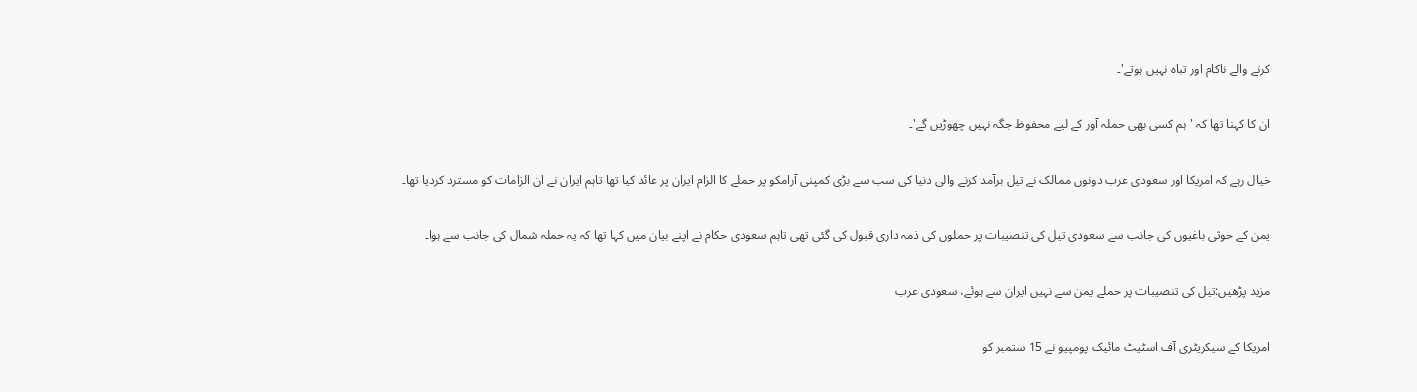کرنے والے ناکام اور تباہ نہیں ہوتے'۔

ان کا کہنا تھا کہ 'ہم کسی بھی حملہ آور کے لیے محفوظ جگہ نہیں چھوڑیں گے'۔

خیال رہے کہ امریکا اور سعودی عرب دونوں ممالک نے تیل برآمد کرنے والی دنیا کی سب سے بڑی کمپنی آرامکو پر حملے کا الزام ایران پر عائد کیا تھا تاہم ایران نے ان الزامات کو مسترد کردیا تھا۔

یمن کے حوثی باغیوں کی جانب سے سعودی تیل کی تنصیبات پر حملوں کی ذمہ داری قبول کی گئی تھی تاہم سعودی حکام نے اپنے بیان میں کہا تھا کہ یہ حملہ شمال کی جانب سے ہوا۔

مزید پڑھیں:تیل کی تنصیبات پر حملے یمن سے نہیں ایران سے ہوئے، سعودی عرب

امریکا کے سیکریٹری آف اسٹیٹ مائیک پومپیو نے 15 ستمبر کو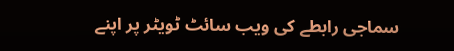سماجی رابطے کی ویب سائٹ ٹویٹر پر اپنے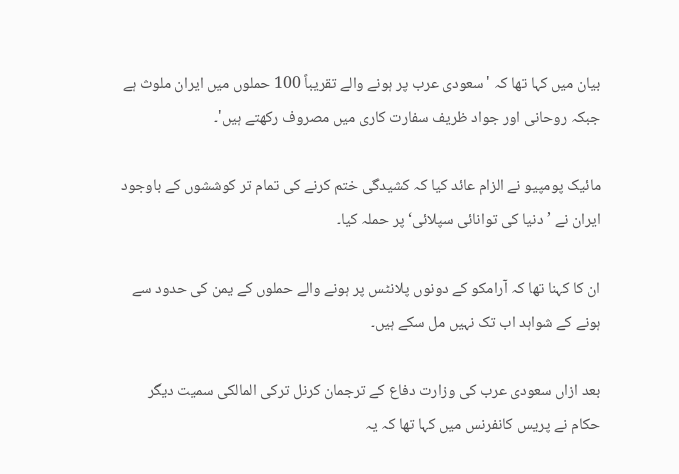بیان میں کہا تھا کہ 'سعودی عرب پر ہونے والے تقریباً 100 حملوں میں ایران ملوث ہے جبکہ روحانی اور جواد ظریف سفارت کاری میں مصروف رکھتے ہیں'۔

مائیک پومپیو نے الزام عائد کیا کہ کشیدگی ختم کرنے کی تمام تر کوششوں کے باوجود ایران نے ’دنیا کی توانائی سپلائی‘ پر حملہ کیا۔

ان کا کہنا تھا کہ آرامکو کے دونوں پلانٹس پر ہونے والے حملوں کے یمن کی حدود سے ہونے کے شواہد اب تک نہیں مل سکے ہیں۔

بعد ازاں سعودی عرب کی وزارت دفاع کے ترجمان کرنل ترکی المالکی سمیت دیگر حکام نے پریس کانفرنس میں کہا تھا کہ یہ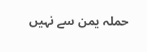حملہ یمن سے نہیں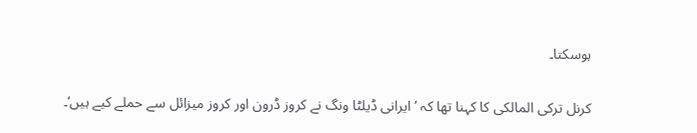ہوسکتا۔

کرنل ترکی المالکی کا کہنا تھا کہ ’ایرانی ڈیلٹا ونگ نے کروز ڈرون اور کروز میزائل سے حملے کیے ہیں‘۔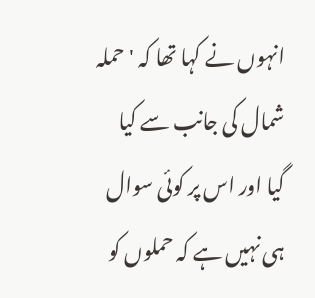انہوں نے کہا تھا کہ 'حملہ شمال کی جانب سے کیا گیا اور اس پر کوئی سوال ہی نہیں ہے کہ حملوں کو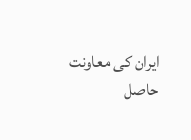ایران کی معاونت حاصل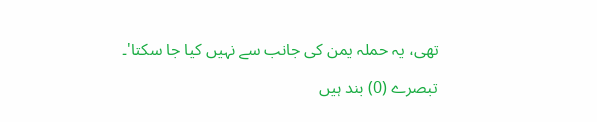تھی، یہ حملہ یمن کی جانب سے نہیں کیا جا سکتا'۔

تبصرے (0) بند ہیں